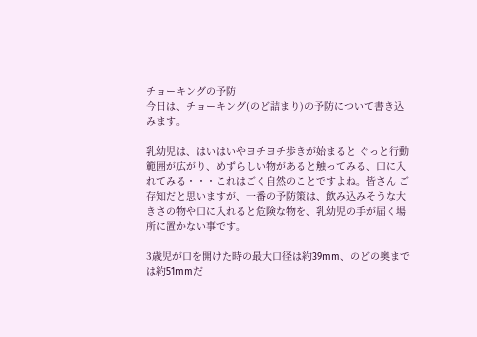チョーキングの予防
今日は、チョーキング(のど詰まり)の予防について書き込みます。

乳幼児は、はいはいやヨチヨチ歩きが始まると ぐっと行動範囲が広がり、めずらしい物があると触ってみる、口に入れてみる・・・これはごく自然のことですよね。皆さん ご存知だと思いますが、一番の予防策は、飲み込みそうな大きさの物や口に入れると危険な物を、乳幼児の手が届く場所に置かない事です。

3歳児が口を開けた時の最大口径は約39mm、のどの奥までは約51mmだ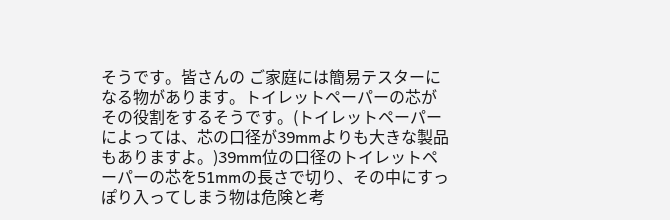そうです。皆さんの ご家庭には簡易テスターになる物があります。トイレットペーパーの芯が その役割をするそうです。(トイレットペーパーによっては、芯の口径が39mmよりも大きな製品もありますよ。)39mm位の口径のトイレットペーパーの芯を51mmの長さで切り、その中にすっぽり入ってしまう物は危険と考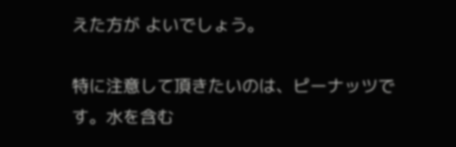えた方が よいでしょう。

特に注意して頂きたいのは、ピーナッツです。水を含む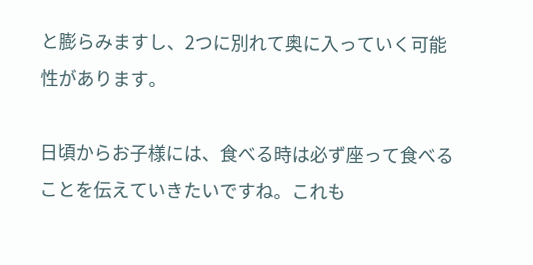と膨らみますし、2つに別れて奥に入っていく可能性があります。

日頃からお子様には、食べる時は必ず座って食べることを伝えていきたいですね。これも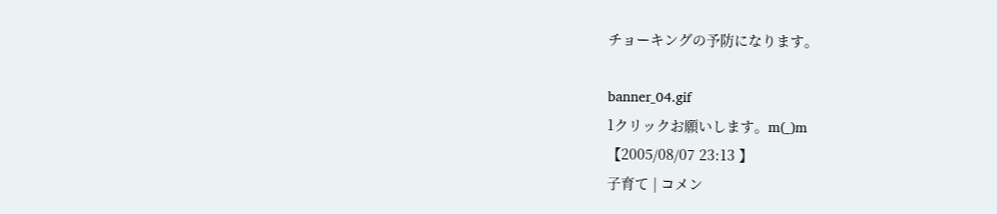チョーキングの予防になります。

banner_04.gif
1クリックお願いします。m(_)m
【2005/08/07 23:13 】
子育て | コメン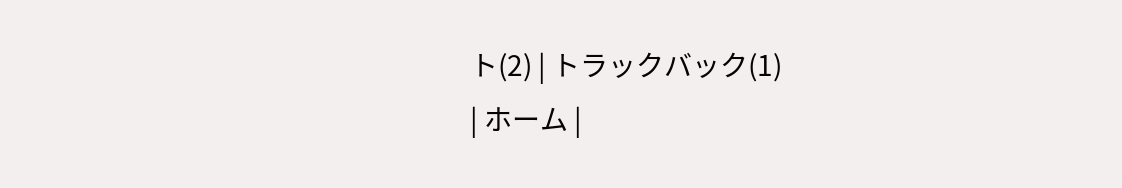ト(2) | トラックバック(1)
| ホーム |